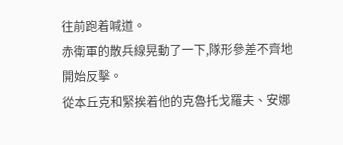往前跑着喊道。
赤衛軍的散兵線晃動了一下,隊形參差不齊地開始反擊。
從本丘克和緊挨着他的克魯托戈羅夫、安娜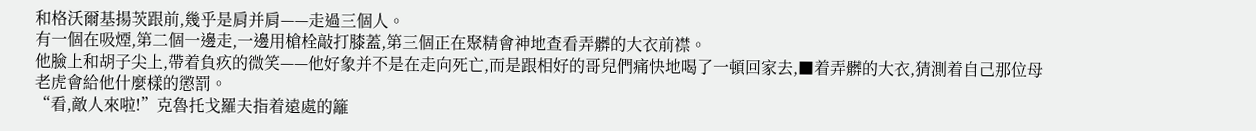和格沃爾基揚茨跟前,幾乎是肩并肩——走過三個人。
有一個在吸煙,第二個一邊走,一邊用槍栓敲打膝蓋,第三個正在聚精會神地查看弄髒的大衣前襟。
他臉上和胡子尖上,帶着負疚的微笑——他好象并不是在走向死亡,而是跟相好的哥兒們痛快地喝了一頓回家去,■着弄髒的大衣,猜測着自己那位母老虎會給他什麼樣的懲罰。
“看,敵人來啦!”克魯托戈羅夫指着遠處的籬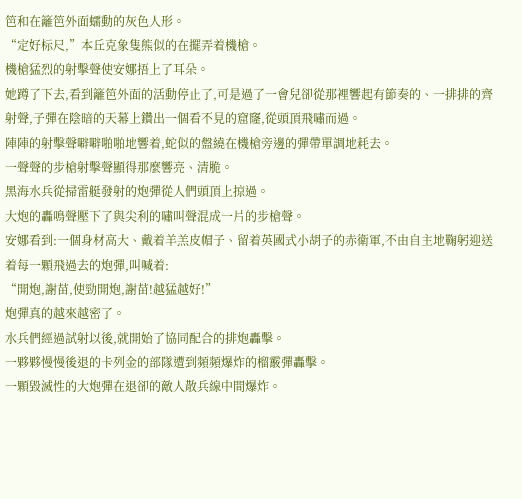笆和在籬笆外面蠕動的灰色人形。
“定好标尺,”本丘克象隻熊似的在擺弄着機槍。
機槍猛烈的射擊聲使安娜捂上了耳朵。
她蹲了下去,看到籬笆外面的活動停止了,可是過了一會兒卻從那裡響起有節奏的、一排排的齊射聲,子彈在陰暗的天幕上鑽出一個看不見的窟窿,從頭頂飛嘯而過。
陣陣的射擊聲噼噼啪啪地響着,蛇似的盤繞在機槍旁邊的彈帶單調地耗去。
一聲聲的步槍射擊聲顯得那麼響亮、清脆。
黑海水兵從掃雷艇發射的炮彈從人們頭頂上掠過。
大炮的轟鳴聲壓下了與尖利的嘯叫聲混成一片的步槍聲。
安娜看到:一個身材高大、戴着羊羔皮帽子、留着英國式小胡子的赤衛軍,不由自主地鞠躬迎送着每一顆飛過去的炮彈,叫喊着:
“開炮,謝苗,使勁開炮,謝苗!越猛越好!”
炮彈真的越來越密了。
水兵們經過試射以後,就開始了協同配合的排炮轟擊。
一夥夥慢慢後退的卡列金的部隊遭到頻頻爆炸的榴霰彈轟擊。
一顆毀滅性的大炮彈在退卻的敵人散兵線中間爆炸。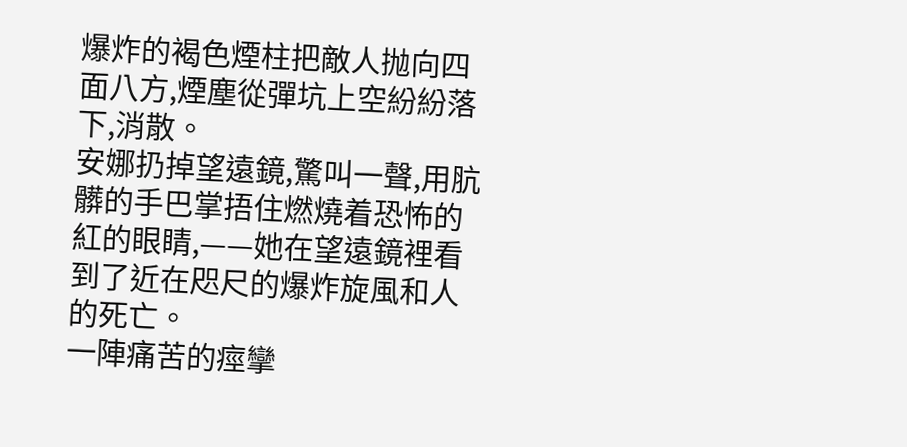爆炸的褐色煙柱把敵人抛向四面八方,煙塵從彈坑上空紛紛落下,消散。
安娜扔掉望遠鏡,驚叫一聲,用肮髒的手巴掌捂住燃燒着恐怖的紅的眼睛,——她在望遠鏡裡看到了近在咫尺的爆炸旋風和人的死亡。
一陣痛苦的痙攣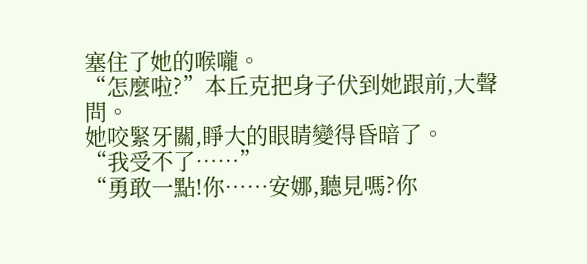塞住了她的喉嚨。
“怎麼啦?”本丘克把身子伏到她跟前,大聲問。
她咬緊牙關,睜大的眼睛變得昏暗了。
“我受不了……”
“勇敢一點!你……安娜,聽見嗎?你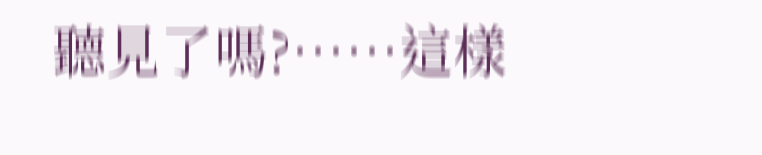聽見了嗎?……這樣